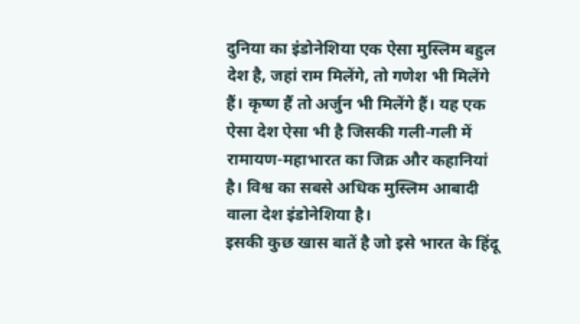दुनिया का इंडोनेशिया एक ऐसा मुस्लिम बहुल देश है, जहां राम मिलेंगे, तो गणेश भी मिलेंगे हैं। कृष्ण हैं तो अर्जुन भी मिलेंगे हैं। यह एक ऐसा देश ऐसा भी है जिसकी गली-गली में रामायण-महाभारत का जिक्र और कहानियां है। विश्व का सबसे अधिक मुस्लिम आबादी वाला देश इंडोनेशिया है।
इसकी कुछ खास बातें है जो इसे भारत के हिंदू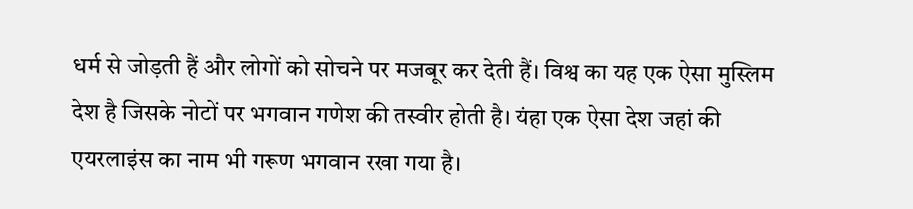धर्म से जोड़ती हैं और लोगों को सोचने पर मजबूर कर देती हैं। विश्व का यह एक ऐसा मुस्लिम देश है जिसके नोटों पर भगवान गणेश की तस्वीर होती है। यंहा एक ऐसा देश जहां की एयरलाइंस का नाम भी गरूण भगवान रखा गया है।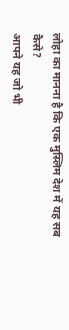लोहा का मानना है कि एक मुस्लिम देश में यह सब कैसे?
आपने यह जो भी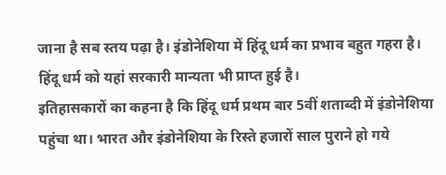जाना है सब स्तय पढ़ा है। इंडोनेशिया में हिंदू धर्म का प्रभाव बहुत गहरा है। हिंदू धर्म को यहां सरकारी मान्यता भी प्राप्त हुई है।
इतिहासकारों का कहना है कि हिंदू धर्म प्रथम बार 5वीं शताब्दी में इंडोनेशिया पहुंचा था। भारत और इंडोनेशिया के रिस्ते हजारों साल पुराने हो गये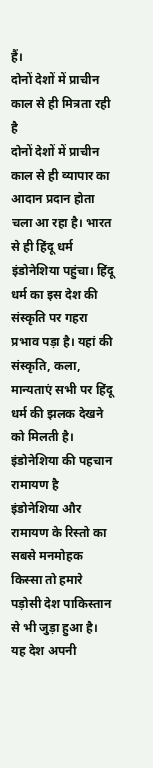हैं।
दोनों देशों में प्राचीन काल से ही मित्रता रही है
दोनों देशों में प्राचीन काल से ही व्यापार का आदान प्रदान होता चला आ रहा है। भारत से ही हिंदू धर्म इंडोनेशिया पहुंचा। हिंदू धर्म का इस देश की संस्कृति पर गहरा प्रभाव पड़ा है। यहां की संस्कृति, कला, मान्यताएं सभी पर हिंदू धर्म की झलक देखने को मिलती है।
इंडोनेशिया की पहचान रामायण है
इंडोनेशिया और रामायण के रिस्तो का सबसे मनमोहक किस्सा तो हमारे पड़ोसी देश पाकिस्तान से भी जुड़ा हुआ है। यह देश अपनी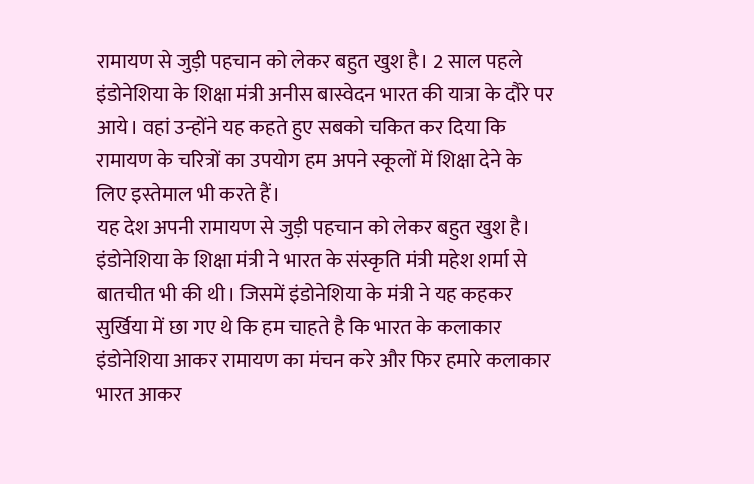रामायण से जुड़ी पहचान को लेकर बहुत खुश है। 2 साल पहले इंडोनेशिया के शिक्षा मंत्री अनीस बास्वेदन भारत की यात्रा के दौरे पर आये। वहां उन्होंने यह कहते हुए सबको चकित कर दिया कि रामायण के चरित्रों का उपयोग हम अपने स्कूलों में शिक्षा देने के लिए इस्तेमाल भी करते हैं।
यह देश अपनी रामायण से जुड़ी पहचान को लेकर बहुत खुश है। इंडोनेशिया के शिक्षा मंत्री ने भारत के संस्कृति मंत्री महेश शर्मा से बातचीत भी की थी। जिसमें इंडोनेशिया के मंत्री ने यह कहकर सुर्खिया में छा गए थे कि हम चाहते है कि भारत के कलाकार इंडोनेशिया आकर रामायण का मंचन करे और फिर हमारे कलाकार भारत आकर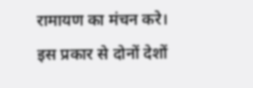रामायण का मंचन करे। इस प्रकार से दोनों देशों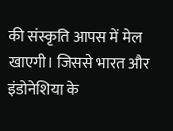की संस्कृति आपस में मेल खाएगी। जिससे भारत और इंडोनेशिया के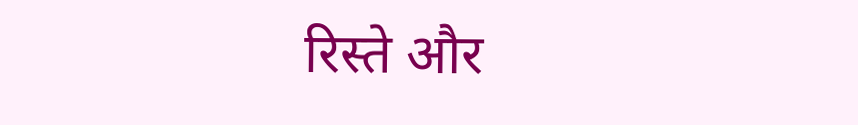रिस्ते और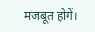मजबूत होगें।